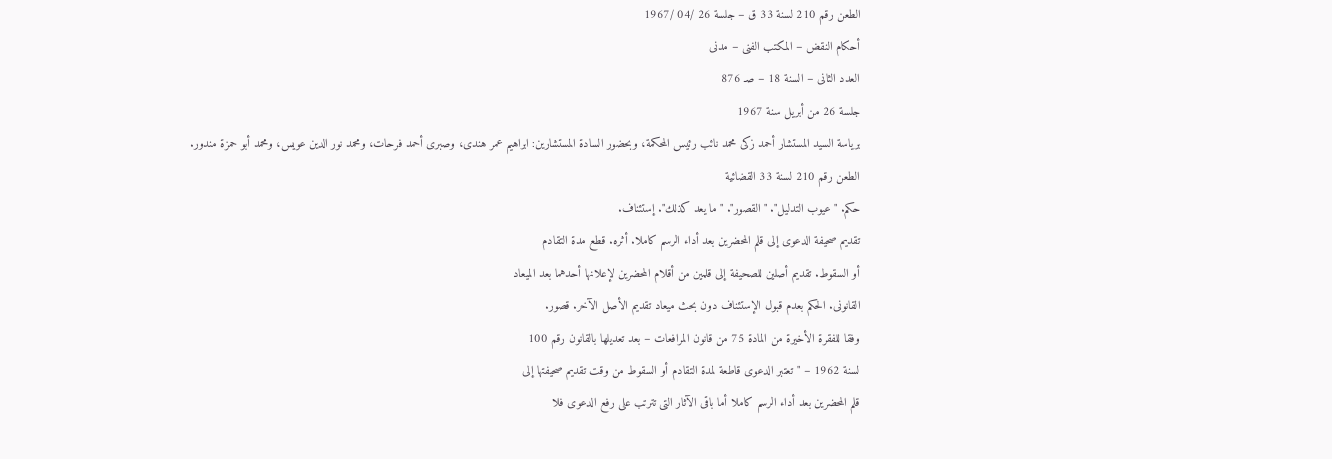الطعن رقم 210 لسنة 33 ق – جلسة 26 /04 /1967
أحكام النقض – المكتب الفنى – مدنى
العدد الثانى – السنة 18 – صـ 876
جلسة 26 من أبريل سنة 1967
برياسة السيد المستشار أحمد زكى محمد نائب رئيس المحكمة، وبحضور السادة المستشارين: ابراهيم عمر هندى، وصبرى أحمد فرحات، ومحمد نور الدين عويس، ومحمد أبو حمزة مندور.
الطعن رقم 210 لسنة 33 القضائية
حكم. "عيوب التدليل". "القصور". "ما يعد كذلك". إستئناف.
تقديم صحيفة الدعوى إلى قلم المحضرين بعد أداء الرسم كاملا. أثره. قطع مدة التقادم
أو السقوط. تقديم أصلين للصحيفة إلى قلمين من أقلام المحضرين لإعلانها أحدهما بعد الميعاد
القانونى. الحكم بعدم قبول الإستئناف دون بحث ميعاد تقديم الأصل الآخر. قصور.
وفقا للفقرة الأخيرة من المادة 75 من قانون المرافعات – بعد تعديلها بالقانون رقم 100
لسنة 1962 – "تعتبر الدعوى قاطعة لمدة التقادم أو السقوط من وقت تقديم صحيفتها إلى
قلم المحضرين بعد أداء الرسم كاملا أما باقى الآثار التى تترتب على رفع الدعوى فلا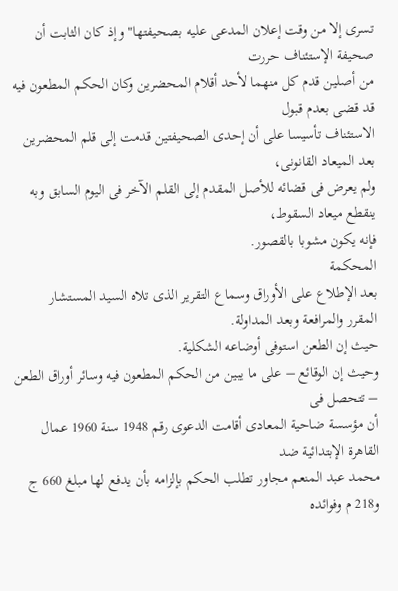تسرى إلا من وقت إعلان المدعى عليه بصحيفتها" وإذ كان الثابت أن صحيفة الإستئناف حررت
من أصلين قدم كل منهما لأحد أقلام المحضرين وكان الحكم المطعون فيه قد قضى بعدم قبول
الاستئناف تأسيسا على أن إحدى الصحيفتين قدمت إلى قلم المحضرين بعد الميعاد القانونى،
ولم يعرض فى قضائه للأصل المقدم إلى القلم الآخر فى اليوم السابق وبه ينقطع ميعاد السقوط،
فإنه يكون مشوبا بالقصور.
المحكمة
بعد الإطلاع على الأوراق وسماع التقرير الذى تلاه السيد المستشار
المقرر والمرافعة وبعد المداولة.
حيث إن الطعن استوفى أوضاعه الشكلية.
وحيث إن الوقائع – على ما يبين من الحكم المطعون فيه وسائر أوراق الطعن – تتحصل فى
أن مؤسسة ضاحية المعادى أقامت الدعوى رقم 1948 سنة 1960 عمال القاهرة الإبتدائية ضد
محمد عبد المنعم مجاور تطلب الحكم بإلزامه بأن يدفع لها مبلغ 660 ج و218 م وفوائده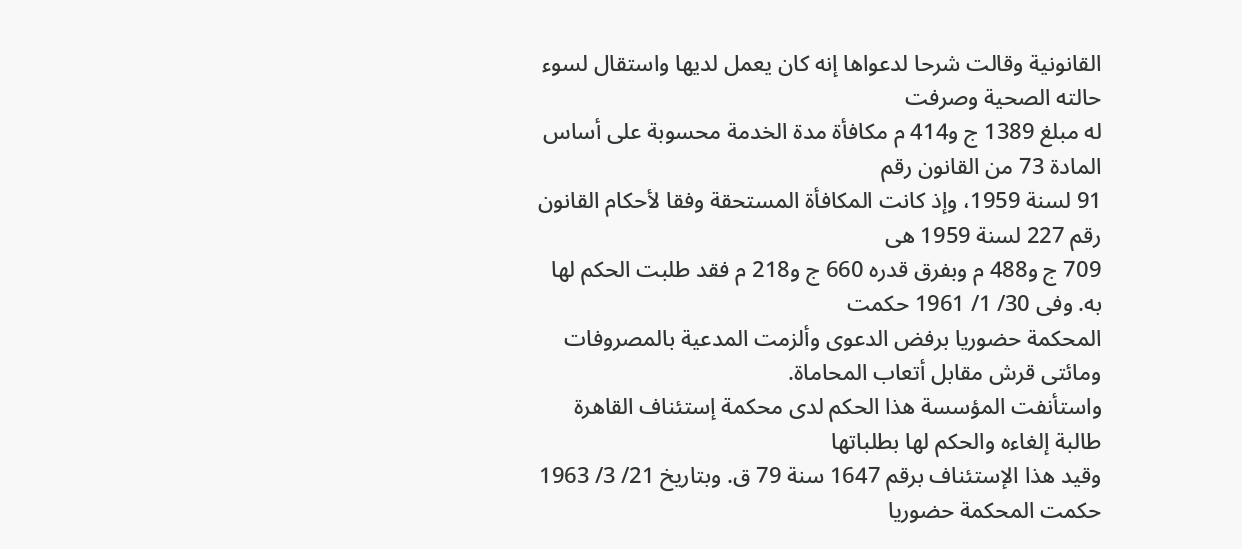القانونية وقالت شرحا لدعواها إنه كان يعمل لديها واستقال لسوء حالته الصحية وصرفت
له مبلغ 1389 ج و414 م مكافأة مدة الخدمة محسوبة على أساس المادة 73 من القانون رقم
91 لسنة 1959، وإذ كانت المكافأة المستحقة وفقا لأحكام القانون رقم 227 لسنة 1959 هى
709 ج و488 م وبفرق قدره 660 ج و218 م فقد طلبت الحكم لها به. وفى 30/ 1/ 1961 حكمت
المحكمة حضوريا برفض الدعوى وألزمت المدعية بالمصروفات ومائتى قرش مقابل أتعاب المحاماة.
واستأنفت المؤسسة هذا الحكم لدى محكمة إستئناف القاهرة طالبة إلغاءه والحكم لها بطلباتها
وقيد هذا الإستئناف برقم 1647 سنة 79 ق. وبتاريخ 21/ 3/ 1963 حكمت المحكمة حضوريا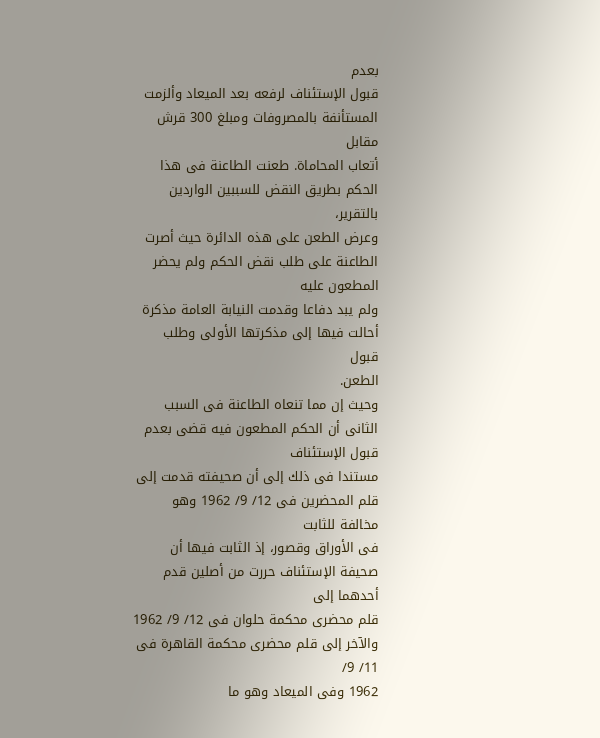بعدم
قبول الإستئناف لرفعه بعد الميعاد وألزمت المستأنفة بالمصروفات ومبلغ 300 قرش مقابل
أتعاب المحاماة. طعنت الطاعنة فى هذا الحكم بطريق النقض للسببين الواردين بالتقرير،
وعرض الطعن على هذه الدائرة حيث أصرت الطاعنة على طلب نقض الحكم ولم يحضر المطعون عليه
ولم يبد دفاعا وقدمت النيابة العامة مذكرة أحالت فيها إلى مذكرتها الأولى وطلب قبول
الطعن.
وحيث إن مما تنعاه الطاعنة فى السبب الثانى أن الحكم المطعون فيه قضى بعدم قبول الإستئناف
مستندا فى ذلك إلى أن صحيفته قدمت إلى قلم المحضرين فى 12/ 9/ 1962 وهو مخالفة للثابت
فى الأوراق وقصور، إذ الثابت فيها أن صحيفة الإستئناف حررت من أصلين قدم أحدهما إلى
قلم محضرى محكمة حلوان فى 12/ 9/ 1962 والآخر إلى قلم محضرى محكمة القاهرة فى 11/ 9/
1962 وفى الميعاد وهو ما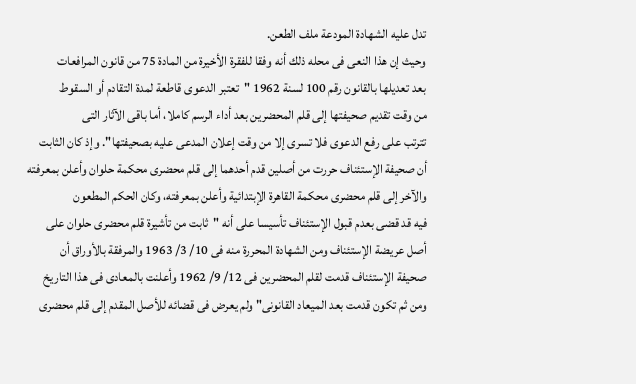تدل عليه الشهادة المودعة ملف الطعن.
وحيث إن هذا النعى فى محله ذلك أنه وفقا للفقرة الأخيرة من المادة 75 من قانون المرافعات
بعد تعديلها بالقانون رقم 100 لسنة 1962 "تعتبر الدعوى قاطعة لمدة التقادم أو السقوط
من وقت تقديم صحيفتها إلى قلم المحضرين بعد أداء الرسم كاملا، أما باقى الآثار التى
تترتب على رفع الدعوى فلا تسرى إلا من وقت إعلان المدعى عليه بصحيفتها". وإذ كان الثابت
أن صحيفة الإستئناف حررت من أصلين قدم أحدهما إلى قلم محضرى محكمة حلوان وأعلن بمعرفته
والآخر إلى قلم محضرى محكمة القاهرة الإبتدائية وأعلن بمعرفته، وكان الحكم المطعون
فيه قد قضى بعدم قبول الإستئناف تأسيسا على أنه "ثابت من تأشيرة قلم محضرى حلوان على
أصل عريضة الإستئناف ومن الشهادة المحررة منه فى 10/ 3/ 1963 والمرفقة بالأوراق أن
صحيفة الإستئناف قدمت لقلم المحضرين فى 12/ 9/ 1962 وأعلنت بالمعادى فى هذا التاريخ
ومن ثم تكون قدمت بعد الميعاد القانونى" ولم يعرض فى قضائه للأصل المقدم إلى قلم محضرى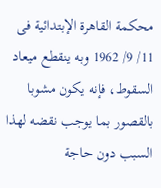محكمة القاهرة الإبتدائية فى 11/ 9/ 1962 وبه ينقطع ميعاد السقوط، فإنه يكون مشوبا
بالقصور بما يوجب نقضه لهذا السبب دون حاجة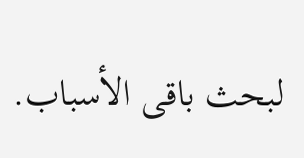لبحث باقى الأسباب.